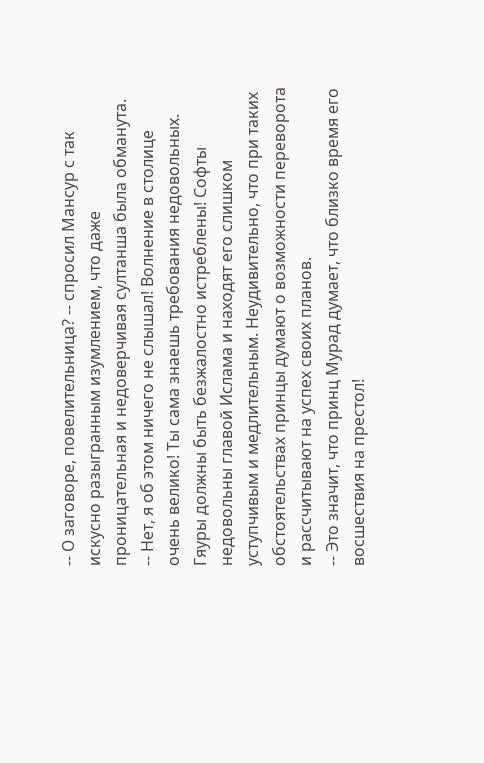-- О заговоре, повелительница? -- спросил Мансур с так искусно разыгранным изумлением, что даже проницательная и недоверчивая султанша была обманута. -- Нет, я об этом ничего не слышал! Волнение в столице очень велико! Ты сама знаешь требования недовольных. Гяуры должны быть безжалостно истреблены! Софты недовольны главой Ислама и находят его слишком уступчивым и медлительным. Неудивительно, что при таких обстоятельствах принцы думают о возможности переворота и рассчитывают на успех своих планов.
-- Это значит, что принц Мурад думает, что близко время его восшествия на престол!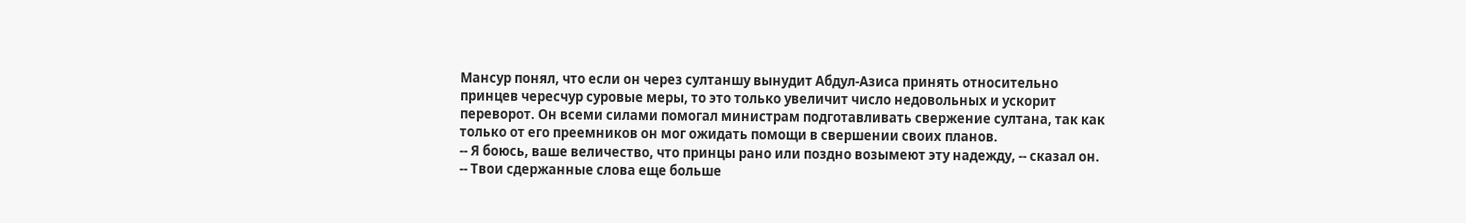Мансур понял, что если он через султаншу вынудит Абдул-Азиса принять относительно принцев чересчур суровые меры, то это только увеличит число недовольных и ускорит переворот. Он всеми силами помогал министрам подготавливать свержение султана, так как только от его преемников он мог ожидать помощи в свершении своих планов.
-- Я боюсь, ваше величество, что принцы рано или поздно возымеют эту надежду, -- сказал он.
-- Твои сдержанные слова еще больше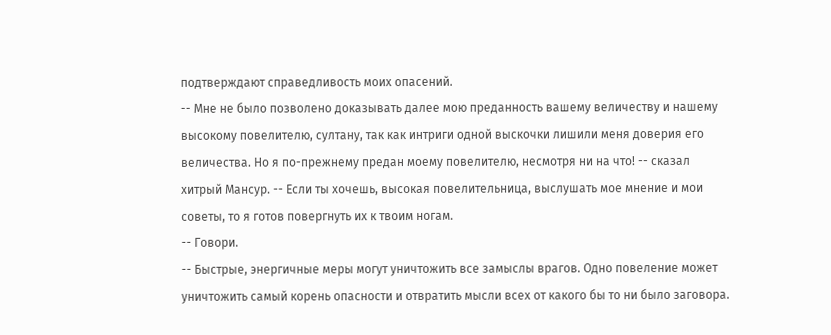подтверждают справедливость моих опасений.
-- Мне не было позволено доказывать далее мою преданность вашему величеству и нашему высокому повелителю, султану, так как интриги одной выскочки лишили меня доверия его величества. Но я по-прежнему предан моему повелителю, несмотря ни на что! -- сказал хитрый Мансур. -- Если ты хочешь, высокая повелительница, выслушать мое мнение и мои советы, то я готов повергнуть их к твоим ногам.
-- Говори.
-- Быстрые, энергичные меры могут уничтожить все замыслы врагов. Одно повеление может уничтожить самый корень опасности и отвратить мысли всех от какого бы то ни было заговора.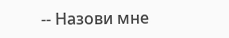-- Назови мне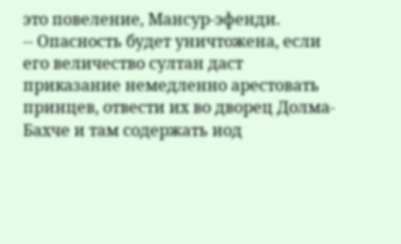это повеление, Мансур-эфенди.
-- Опасность будет уничтожена, если его величество султан даст приказание немедленно арестовать принцев, отвести их во дворец Долма-Бахче и там содержать иод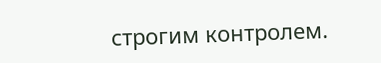строгим контролем.